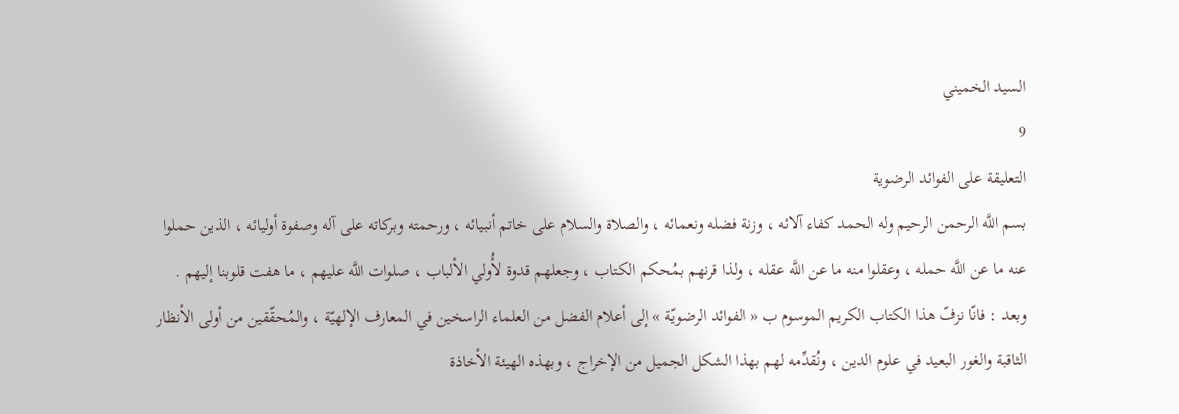السيد الخميني
9
التعليقة على الفوائد الرضوية
بسم اللَّه الرحمن الرحيم وله الحمد كفاء آلائه ، وزنة فضله ونعمائه ، والصلاة والسلام على خاتم أنبيائه ، ورحمته وبركاته على آله وصفوة أوليائه ، الذين حملوا عنه ما عن اللَّه حمله ، وعقلوا منه ما عن اللَّه عقله ، ولذا قرنهم بمُحكم الكتاب ، وجعلهم قدوة لأُولي الألباب ، صلوات اللَّه عليهم ، ما هفت قلوبنا إليهم . وبعد : فانّا نزفّ هذا الكتاب الكريم الموسوم ب « الفوائد الرضويّة » إلى أعلام الفضل من العلماء الراسخين في المعارف الإلهيّة ، والمُحقّقين من أولى الأنظار الثاقبة والغور البعيد في علوم الدين ، ونُقدِّمه لهم بهذا الشكل الجميل من الإخراج ، وبهذه الهيئة الأخاذة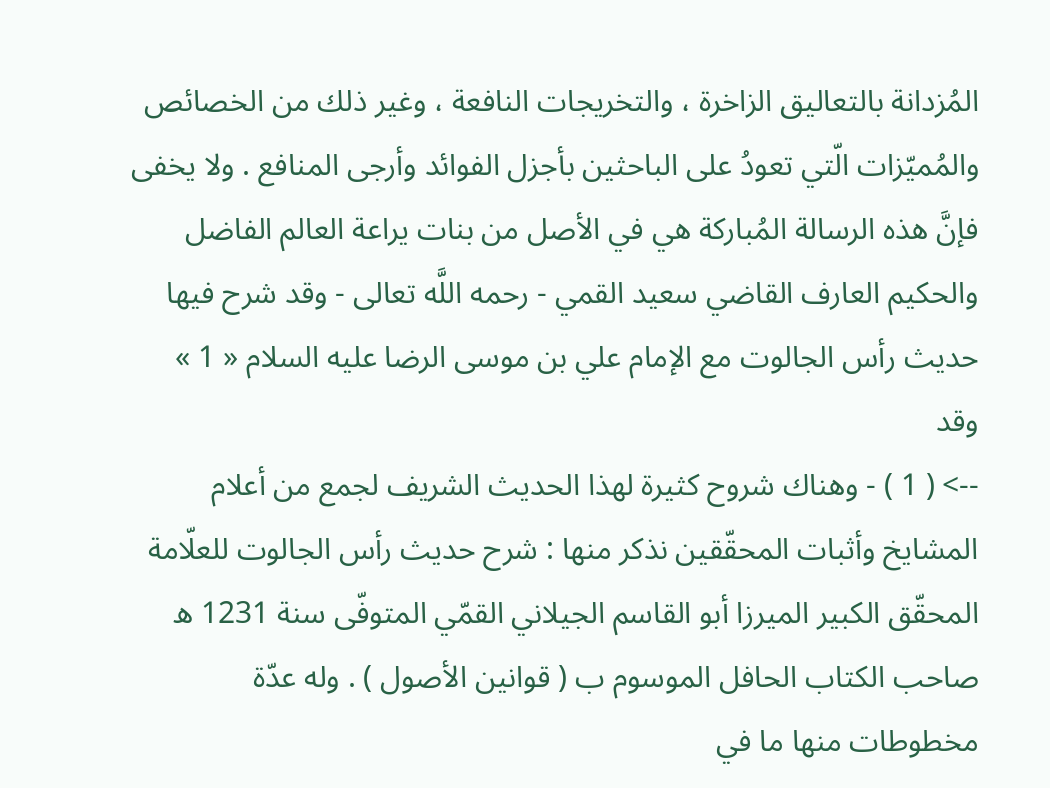المُزدانة بالتعاليق الزاخرة ، والتخريجات النافعة ، وغير ذلك من الخصائص والمُميّزات الّتي تعودُ على الباحثين بأجزل الفوائد وأرجى المنافع . ولا يخفى فإنَّ هذه الرسالة المُباركة هي في الأصل من بنات يراعة العالم الفاضل والحكيم العارف القاضي سعيد القمي - رحمه اللَّه تعالى - وقد شرح فيها حديث رأس الجالوت مع الإمام علي بن موسى الرضا عليه السلام « 1 » وقد
--> ( 1 ) - وهناك شروح كثيرة لهذا الحديث الشريف لجمع من أعلام المشايخ وأثبات المحقّقين نذكر منها : شرح حديث رأس الجالوت للعلّامة المحقّق الكبير الميرزا أبو القاسم الجيلاني القمّي المتوفّى سنة 1231 ه صاحب الكتاب الحافل الموسوم ب ( قوانين الأصول ) . وله عدّة مخطوطات منها ما في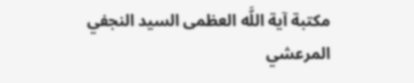مكتبة آية اللَّه العظمى السيد النجفي المرعشي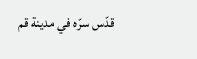قدّس سرّه في مدينة قم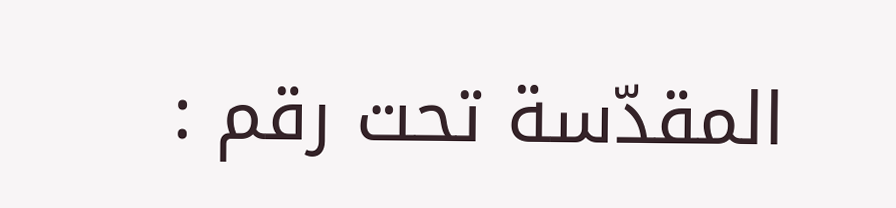المقدّسة تحت رقم :